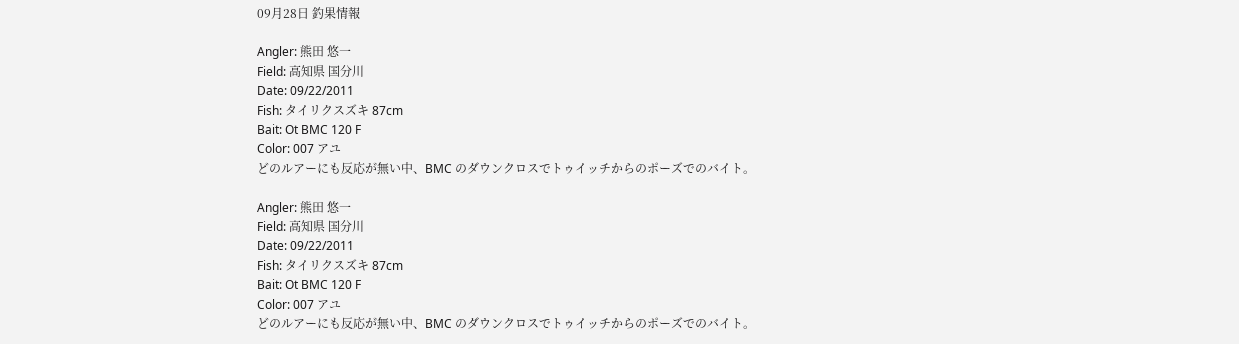09月28日 釣果情報

Angler: 熊田 悠一
Field: 高知県 国分川
Date: 09/22/2011
Fish: タイリクスズキ 87cm
Bait: Ot BMC 120 F
Color: 007 アユ
どのルアーにも反応が無い中、BMC のダウンクロスでトゥイッチからのポーズでのバイト。

Angler: 熊田 悠一
Field: 高知県 国分川
Date: 09/22/2011
Fish: タイリクスズキ 87cm
Bait: Ot BMC 120 F
Color: 007 アユ
どのルアーにも反応が無い中、BMC のダウンクロスでトゥイッチからのポーズでのバイト。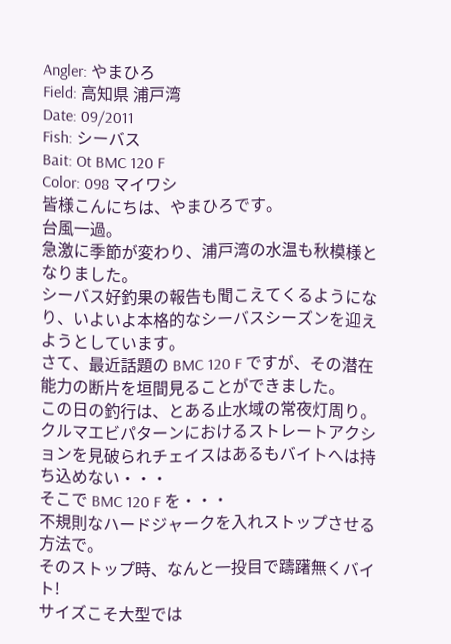Angler: やまひろ
Field: 高知県 浦戸湾
Date: 09/2011
Fish: シーバス
Bait: Ot BMC 120 F
Color: 098 マイワシ
皆様こんにちは、やまひろです。
台風一過。
急激に季節が変わり、浦戸湾の水温も秋模様となりました。
シーバス好釣果の報告も聞こえてくるようになり、いよいよ本格的なシーバスシーズンを迎えようとしています。
さて、最近話題の BMC 120 F ですが、その潜在能力の断片を垣間見ることができました。
この日の釣行は、とある止水域の常夜灯周り。
クルマエビパターンにおけるストレートアクションを見破られチェイスはあるもバイトへは持ち込めない・・・
そこで BMC 120 F を・・・
不規則なハードジャークを入れストップさせる方法で。
そのストップ時、なんと一投目で躊躇無くバイト!
サイズこそ大型では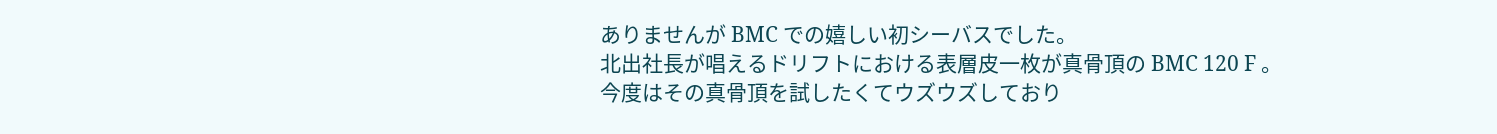ありませんが BMC での嬉しい初シーバスでした。
北出社長が唱えるドリフトにおける表層皮一枚が真骨頂の BMC 120 F 。
今度はその真骨頂を試したくてウズウズしており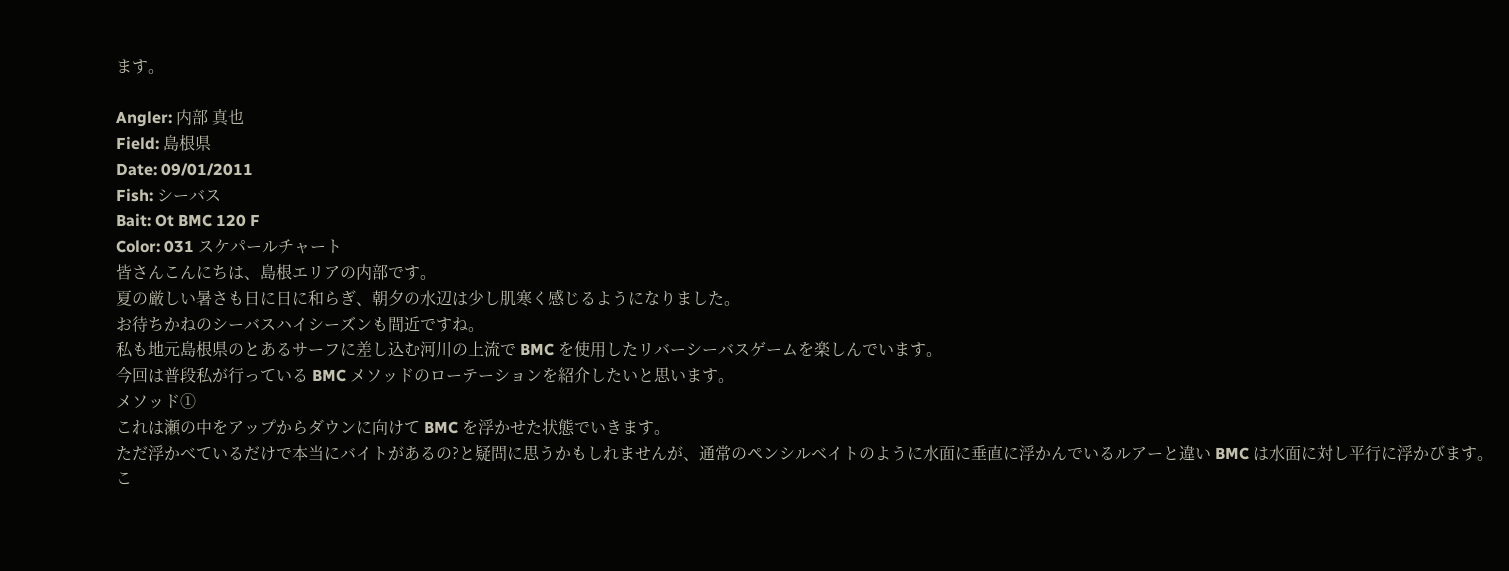ます。

Angler: 内部 真也
Field: 島根県
Date: 09/01/2011
Fish: シーバス
Bait: Ot BMC 120 F
Color: 031 スケパールチャート
皆さんこんにちは、島根エリアの内部です。
夏の厳しい暑さも日に日に和らぎ、朝夕の水辺は少し肌寒く感じるようになりました。
お待ちかねのシーバスハイシーズンも間近ですね。
私も地元島根県のとあるサーフに差し込む河川の上流で BMC を使用したリバーシーバスゲームを楽しんでいます。
今回は普段私が行っている BMC メソッドのローテーションを紹介したいと思います。
メソッド①
これは瀬の中をアップからダウンに向けて BMC を浮かせた状態でいきます。
ただ浮かべているだけで本当にバイトがあるの?と疑問に思うかもしれませんが、通常のペンシルベイトのように水面に垂直に浮かんでいるルアーと違い BMC は水面に対し平行に浮かびます。
こ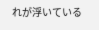れが浮いている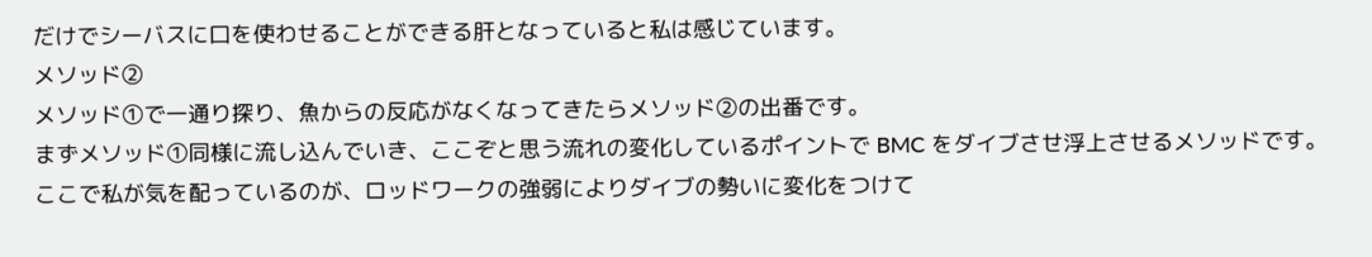だけでシーバスに口を使わせることができる肝となっていると私は感じています。
メソッド②
メソッド①で一通り探り、魚からの反応がなくなってきたらメソッド②の出番です。
まずメソッド①同様に流し込んでいき、ここぞと思う流れの変化しているポイントで BMC をダイブさせ浮上させるメソッドです。
ここで私が気を配っているのが、ロッドワークの強弱によりダイブの勢いに変化をつけて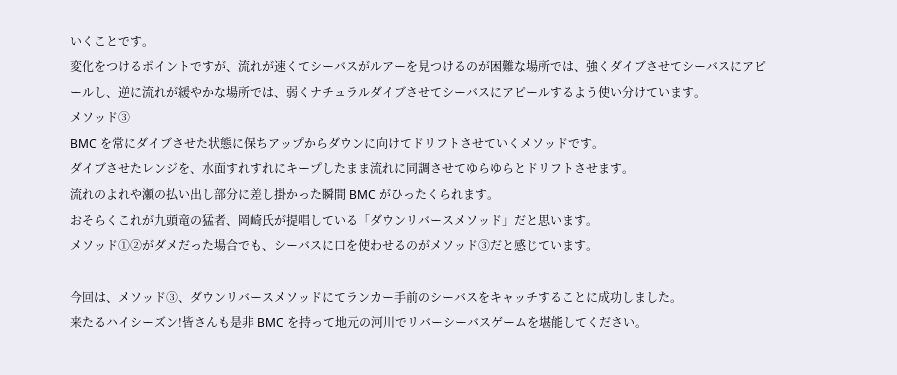いくことです。
変化をつけるポイントですが、流れが速くてシーバスがルアーを見つけるのが困難な場所では、強くダイブさせてシーバスにアピールし、逆に流れが緩やかな場所では、弱くナチュラルダイブさせてシーバスにアピールするよう使い分けています。
メソッド③
BMC を常にダイブさせた状態に保ちアップからダウンに向けてドリフトさせていくメソッドです。
ダイブさせたレンジを、水面すれすれにキープしたまま流れに同調させてゆらゆらとドリフトさせます。
流れのよれや瀬の払い出し部分に差し掛かった瞬間 BMC がひったくられます。
おそらくこれが九頭竜の猛者、岡崎氏が提唱している「ダウンリバースメソッド」だと思います。
メソッド①②がダメだった場合でも、シーバスに口を使わせるのがメソッド③だと感じています。

今回は、メソッド③、ダウンリバースメソッドにてランカー手前のシーバスをキャッチすることに成功しました。
来たるハイシーズン!皆さんも是非 BMC を持って地元の河川でリバーシーバスゲームを堪能してください。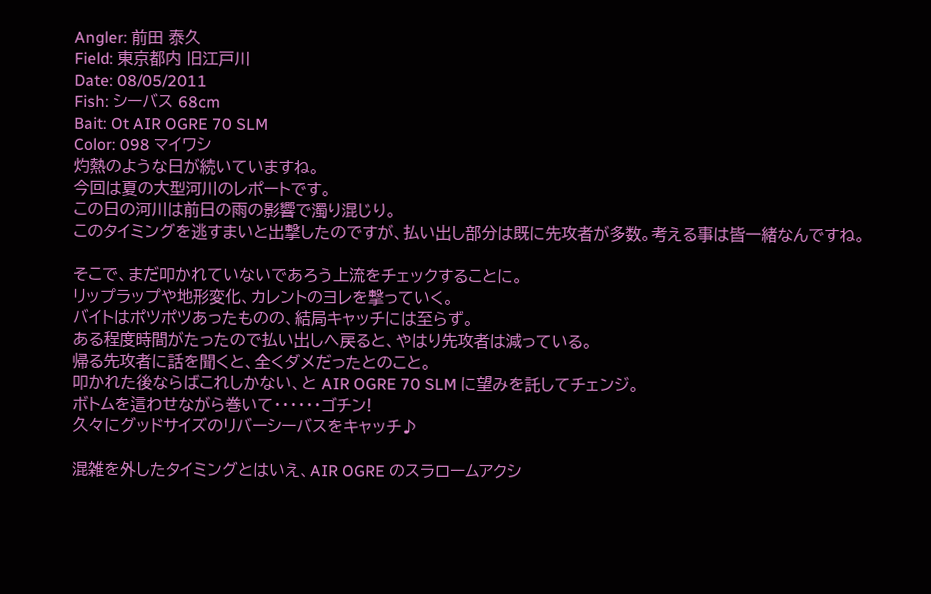Angler: 前田 泰久
Field: 東京都内 旧江戸川
Date: 08/05/2011
Fish: シーバス 68cm
Bait: Ot AIR OGRE 70 SLM
Color: 098 マイワシ
灼熱のような日が続いていますね。
今回は夏の大型河川のレポートです。
この日の河川は前日の雨の影響で濁り混じり。
このタイミングを逃すまいと出撃したのですが、払い出し部分は既に先攻者が多数。考える事は皆一緒なんですね。

そこで、まだ叩かれていないであろう上流をチェックすることに。
リップラップや地形変化、カレントのヨレを撃っていく。
バイトはポツポツあったものの、結局キャッチには至らず。
ある程度時間がたったので払い出しへ戻ると、やはり先攻者は減っている。
帰る先攻者に話を聞くと、全くダメだったとのこと。
叩かれた後ならばこれしかない、と AIR OGRE 70 SLM に望みを託してチェンジ。
ボトムを這わせながら巻いて・・・・・・ゴチン!
久々にグッドサイズのリバーシーバスをキャッチ♪

混雑を外したタイミングとはいえ、AIR OGRE のスラロームアクシ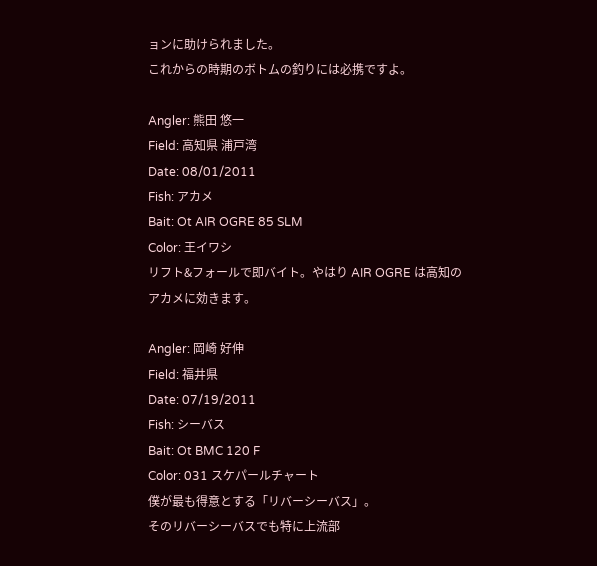ョンに助けられました。
これからの時期のボトムの釣りには必携ですよ。

Angler: 熊田 悠一
Field: 高知県 浦戸湾
Date: 08/01/2011
Fish: アカメ
Bait: Ot AIR OGRE 85 SLM
Color: 王イワシ
リフト&フォールで即バイト。やはり AIR OGRE は高知のアカメに効きます。

Angler: 岡崎 好伸
Field: 福井県
Date: 07/19/2011
Fish: シーバス
Bait: Ot BMC 120 F
Color: 031 スケパールチャート
僕が最も得意とする「リバーシーバス」。
そのリバーシーバスでも特に上流部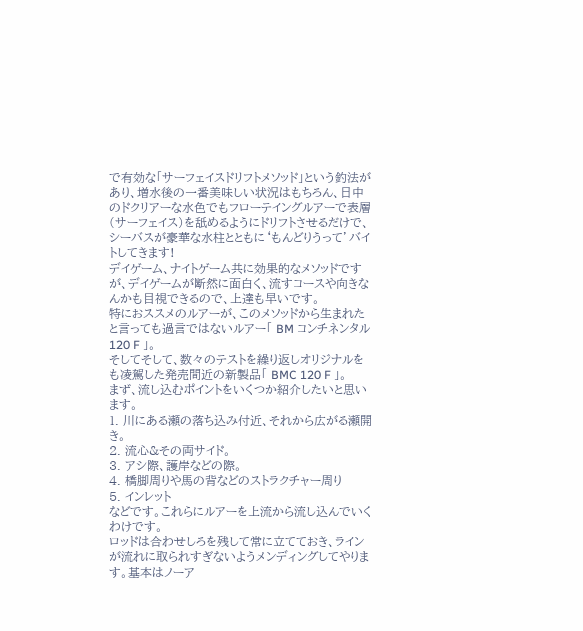で有効な「サーフェイスドリフトメソッド」という釣法があり、増水後の一番美味しい状況はもちろん、日中のドクリアーな水色でもフローテイングルアーで表層(サーフェイス)を舐めるようにドリフトさせるだけで、シーバスが豪華な水柱とともに‘もんどりうって’バイトしてきます!
デイゲーム、ナイトゲーム共に効果的なメソッドですが、デイゲームが断然に面白く、流すコースや向きなんかも目視できるので、上達も早いです。
特におススメのルアーが、このメソッドから生まれたと言っても過言ではないルアー「 BM コンチネンタル 120 F 」。
そしてそして、数々のテストを繰り返しオリジナルをも凌駕した発売間近の新製品「 BMC 120 F 」。
まず、流し込むポイントをいくつか紹介したいと思います。
1. 川にある瀬の落ち込み付近、それから広がる瀬開き。
2. 流心&その両サイド。
3. アシ際、護岸などの際。
4. 橋脚周りや馬の背などのストラクチャー周り
5. インレット
などです。これらにルアーを上流から流し込んでいくわけです。
ロッドは合わせしろを残して常に立てておき、ラインが流れに取られすぎないようメンディングしてやります。基本はノーア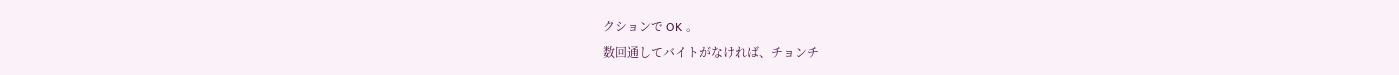クションで OK 。
数回通してバイトがなければ、チョンチ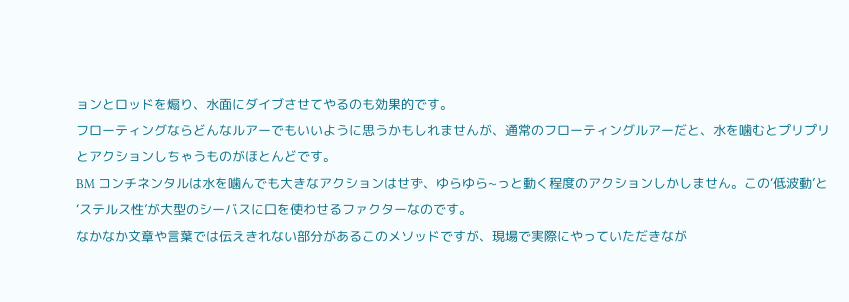ョンとロッドを煽り、水面にダイブさせてやるのも効果的です。
フローティングならどんなルアーでもいいように思うかもしれませんが、通常のフローティングルアーだと、水を噛むとプリプリとアクションしちゃうものがほとんどです。
BM コンチネンタルは水を噛んでも大きなアクションはせず、ゆらゆら~っと動く程度のアクションしかしません。この‘低波動’と‘ステルス性’が大型のシーバスに口を使わせるファクターなのです。
なかなか文章や言葉では伝えきれない部分があるこのメソッドですが、現場で実際にやっていただきなが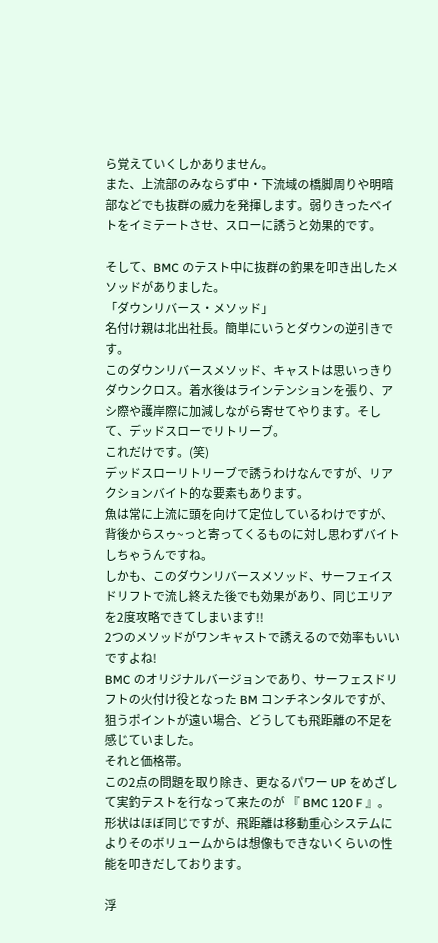ら覚えていくしかありません。
また、上流部のみならず中・下流域の橋脚周りや明暗部などでも抜群の威力を発揮します。弱りきったベイトをイミテートさせ、スローに誘うと効果的です。

そして、BMC のテスト中に抜群の釣果を叩き出したメソッドがありました。
「ダウンリバース・メソッド」
名付け親は北出社長。簡単にいうとダウンの逆引きです。
このダウンリバースメソッド、キャストは思いっきりダウンクロス。着水後はラインテンションを張り、アシ際や護岸際に加減しながら寄せてやります。そして、デッドスローでリトリーブ。
これだけです。(笑)
デッドスローリトリーブで誘うわけなんですが、リアクションバイト的な要素もあります。
魚は常に上流に頭を向けて定位しているわけですが、背後からスゥ~っと寄ってくるものに対し思わずバイトしちゃうんですね。
しかも、このダウンリバースメソッド、サーフェイスドリフトで流し終えた後でも効果があり、同じエリアを2度攻略できてしまいます!!
2つのメソッドがワンキャストで誘えるので効率もいいですよね!
BMC のオリジナルバージョンであり、サーフェスドリフトの火付け役となった BM コンチネンタルですが、狙うポイントが遠い場合、どうしても飛距離の不足を感じていました。
それと価格帯。
この2点の問題を取り除き、更なるパワー UP をめざして実釣テストを行なって来たのが 『 BMC 120 F 』。
形状はほぼ同じですが、飛距離は移動重心システムによりそのボリュームからは想像もできないくらいの性能を叩きだしております。

浮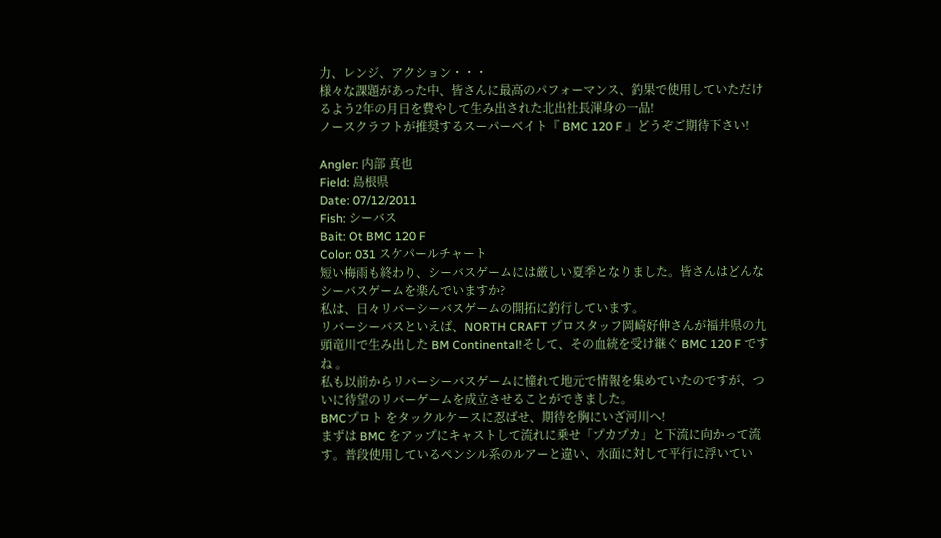力、レンジ、アクション・・・
様々な課題があった中、皆さんに最高のパフォーマンス、釣果で使用していただけるよう2年の月日を費やして生み出された北出社長渾身の一品!
ノースクラフトが推奨するスーパーベイト『 BMC 120 F 』どうぞご期待下さい!

Angler: 内部 真也
Field: 島根県
Date: 07/12/2011
Fish: シーバス
Bait: Ot BMC 120 F
Color: 031 スケパールチャート
短い梅雨も終わり、シーバスゲームには厳しい夏季となりました。皆さんはどんなシーバスゲームを楽んでいますか?
私は、日々リバーシーバスゲームの開拓に釣行しています。
リバーシーバスといえば、NORTH CRAFT プロスタッフ岡崎好伸さんが福井県の九頭竜川で生み出した BM Continental!そして、その血統を受け継ぐ BMC 120 F ですね 。
私も以前からリバーシーバスゲームに憧れて地元で情報を集めていたのですが、ついに待望のリバーゲームを成立させることができました。
BMCプロト をタックルケースに忍ばせ、期待を胸にいざ河川へ!
まずは BMC をアップにキャストして流れに乗せ「プカプカ」と下流に向かって流す。普段使用しているペンシル系のルアーと違い、水面に対して平行に浮いてい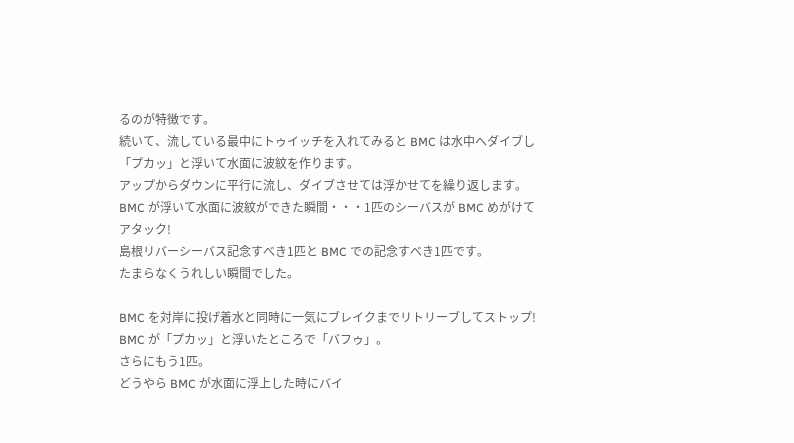るのが特徴です。
続いて、流している最中にトゥイッチを入れてみると BMC は水中へダイブし「プカッ」と浮いて水面に波紋を作ります。
アップからダウンに平行に流し、ダイブさせては浮かせてを繰り返します。
BMC が浮いて水面に波紋ができた瞬間・・・1匹のシーバスが BMC めがけてアタック!
島根リバーシーバス記念すべき1匹と BMC での記念すべき1匹です。
たまらなくうれしい瞬間でした。

BMC を対岸に投げ着水と同時に一気にブレイクまでリトリーブしてストップ!
BMC が「プカッ」と浮いたところで「バフゥ」。
さらにもう1匹。
どうやら BMC が水面に浮上した時にバイ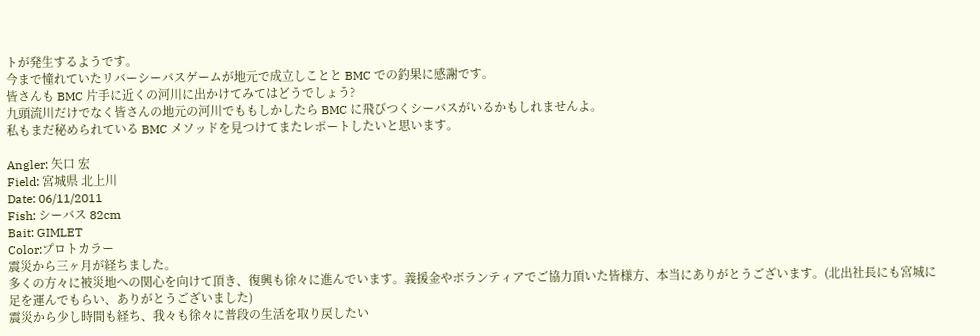トが発生するようです。
今まで憧れていたリバーシーバスゲームが地元で成立しことと BMC での釣果に感謝です。
皆さんも BMC 片手に近くの河川に出かけてみてはどうでしょう?
九頭流川だけでなく皆さんの地元の河川でももしかしたら BMC に飛びつくシーバスがいるかもしれませんよ。
私もまだ秘められている BMC メソッドを見つけてまたレポートしたいと思います。

Angler: 矢口 宏
Field: 宮城県 北上川
Date: 06/11/2011
Fish: シーバス 82cm
Bait: GIMLET
Color:プロトカラー
震災から三ヶ月が経ちました。
多くの方々に被災地への関心を向けて頂き、復興も徐々に進んでいます。義援金やボランティアでご協力頂いた皆様方、本当にありがとうございます。(北出社長にも宮城に足を運んでもらい、ありがとうございました)
震災から少し時間も経ち、我々も徐々に普段の生活を取り戻したい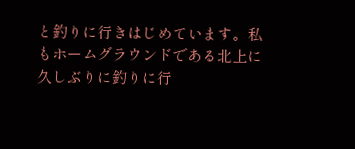と釣りに行きはじめています。私もホームグラウンドである北上に久しぶりに釣りに行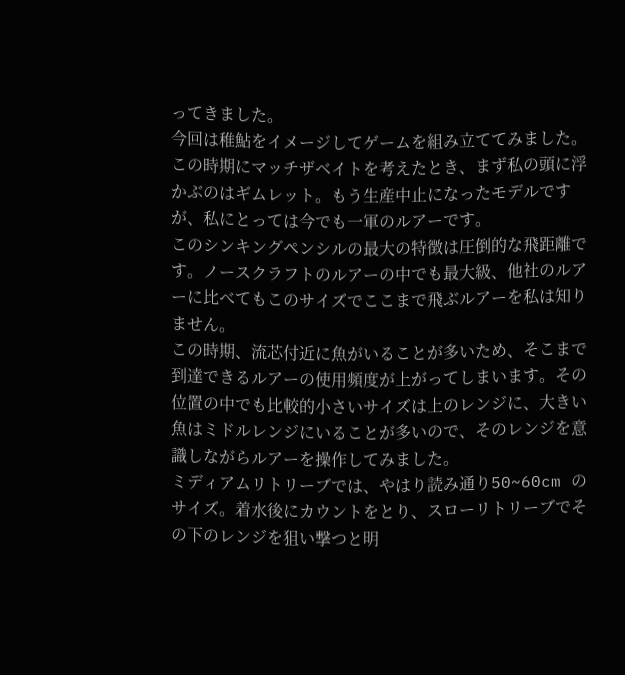ってきました。
今回は稚鮎をイメージしてゲームを組み立ててみました。
この時期にマッチザベイトを考えたとき、まず私の頭に浮かぶのはギムレット。もう生産中止になったモデルですが、私にとっては今でも一軍のルアーです。
このシンキングペンシルの最大の特徴は圧倒的な飛距離です。ノースクラフトのルアーの中でも最大級、他社のルアーに比べてもこのサイズでここまで飛ぶルアーを私は知りません。
この時期、流芯付近に魚がいることが多いため、そこまで到達できるルアーの使用頻度が上がってしまいます。その位置の中でも比較的小さいサイズは上のレンジに、大きい魚はミドルレンジにいることが多いので、そのレンジを意識しながらルアーを操作してみました。
ミディアムリトリーブでは、やはり読み通り50~60cm のサイズ。着水後にカウントをとり、スローリトリーブでその下のレンジを狙い撃つと明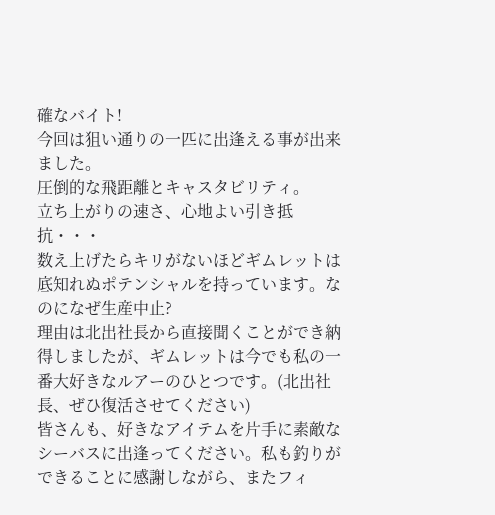確なバイト!
今回は狙い通りの一匹に出逢える事が出来ました。
圧倒的な飛距離とキャスタビリティ。
立ち上がりの速さ、心地よい引き抵抗・・・
数え上げたらキリがないほどギムレットは底知れぬポテンシャルを持っています。なのになぜ生産中止?
理由は北出社長から直接聞くことができ納得しましたが、ギムレットは今でも私の一番大好きなルアーのひとつです。(北出社長、ぜひ復活させてください)
皆さんも、好きなアイテムを片手に素敵なシーバスに出逢ってください。私も釣りができることに感謝しながら、またフィ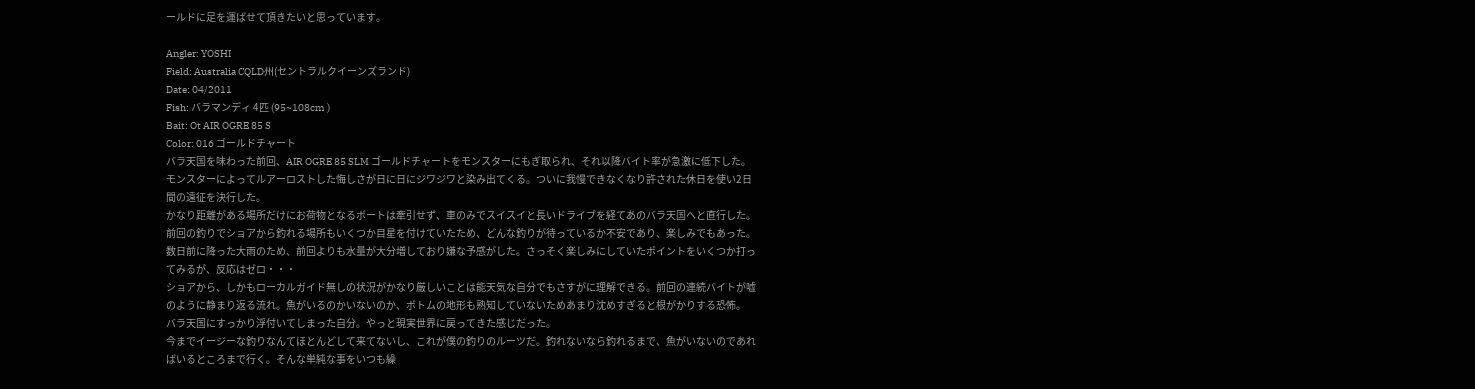ールドに足を運ばせて頂きたいと思っています。

Angler: YOSHI
Field: Australia CQLD州(セントラルクイーンズランド)
Date: 04/2011
Fish: バラマンディ 4匹 (95~108cm )
Bait: Ot AIR OGRE 85 S
Color: 016 ゴールドチャート
バラ天国を味わった前回、AIR OGRE 85 SLM ゴールドチャートをモンスターにもぎ取られ、それ以降バイト率が急激に低下した。
モンスターによってルアーロストした悔しさが日に日にジワジワと染み出てくる。ついに我慢できなくなり許された休日を使い2日間の遠征を決行した。
かなり距離がある場所だけにお荷物となるボートは牽引せず、車のみでスイスイと長いドライブを経てあのバラ天国へと直行した。前回の釣りでショアから釣れる場所もいくつか目星を付けていたため、どんな釣りが待っているか不安であり、楽しみでもあった。
数日前に降った大雨のため、前回よりも水量が大分増しており嫌な予感がした。さっそく楽しみにしていたポイントをいくつか打ってみるが、反応はゼロ・・・
ショアから、しかもローカルガイド無しの状況がかなり厳しいことは能天気な自分でもさすがに理解できる。前回の連続バイトが嘘のように静まり返る流れ。魚がいるのかいないのか、ボトムの地形も熟知していないためあまり沈めすぎると根がかりする恐怖。
バラ天国にすっかり浮付いてしまった自分。やっと現実世界に戻ってきた感じだった。
今までイージーな釣りなんてほとんどして来てないし、これが僕の釣りのルーツだ。釣れないなら釣れるまで、魚がいないのであればいるところまで行く。そんな単純な事をいつも繰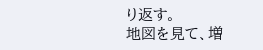り返す。
地図を見て、増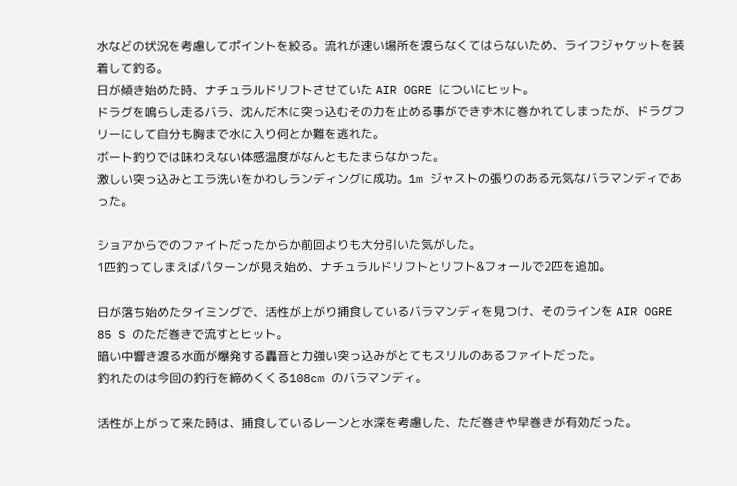水などの状況を考慮してポイントを絞る。流れが速い場所を渡らなくてはらないため、ライフジャケットを装着して釣る。
日が傾き始めた時、ナチュラルドリフトさせていた AIR OGRE についにヒット。
ドラグを鳴らし走るバラ、沈んだ木に突っ込むその力を止める事ができず木に巻かれてしまったが、ドラグフリーにして自分も胸まで水に入り何とか難を逃れた。
ボート釣りでは味わえない体感温度がなんともたまらなかった。
激しい突っ込みとエラ洗いをかわしランディングに成功。1m ジャストの張りのある元気なバラマンディであった。

ショアからでのファイトだったからか前回よりも大分引いた気がした。
1匹釣ってしまえばパターンが見え始め、ナチュラルドリフトとリフト&フォールで2匹を追加。

日が落ち始めたタイミングで、活性が上がり捕食しているバラマンディを見つけ、そのラインを AIR OGRE 85 S のただ巻きで流すとヒット。
暗い中響き渡る水面が爆発する轟音と力強い突っ込みがとてもスリルのあるファイトだった。
釣れたのは今回の釣行を締めくくる108cm のバラマンディ。

活性が上がって来た時は、捕食しているレーンと水深を考慮した、ただ巻きや早巻きが有効だった。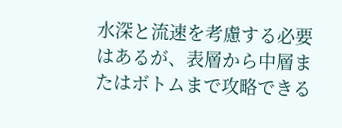水深と流速を考慮する必要はあるが、表層から中層またはボトムまで攻略できる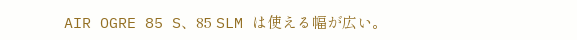AIR OGRE 85 S、85 SLM は使える幅が広い。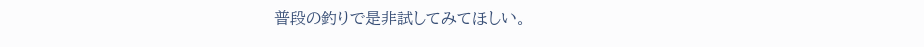普段の釣りで是非試してみてほしい。